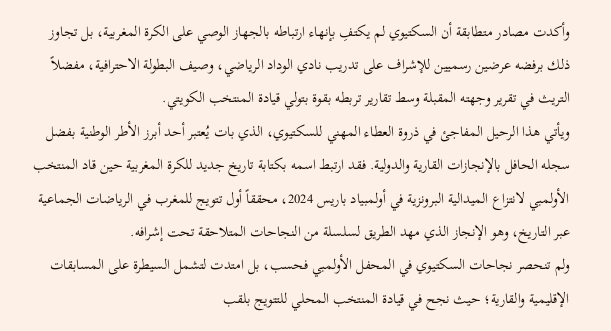وأكدت مصادر متطابقة أن السكتيوي لم يكتفِ بإنهاء ارتباطه بالجهاز الوصي على الكرة المغربية، بل تجاوز ذلك برفضه عرضين رسميين للإشراف على تدريب نادي الوداد الرياضي، وصيف البطولة الاحترافية، مفضلاً التريث في تقرير وجهته المقبلة وسط تقارير تربطه بقوة بتولي قيادة المنتخب الكويتي.
ويأتي هذا الرحيل المفاجئ في ذروة العطاء المهني للسكتيوي، الذي بات يُعتبر أحد أبرز الأطر الوطنية بفضل سجله الحافل بالإنجازات القارية والدولية. فقد ارتبط اسمه بكتابة تاريخ جديد للكرة المغربية حين قاد المنتخب الأولمبي لانتزاع الميدالية البرونزية في أولمبياد باريس 2024، محققاً أول تتويج للمغرب في الرياضات الجماعية عبر التاريخ، وهو الإنجاز الذي مهد الطريق لسلسلة من النجاحات المتلاحقة تحت إشرافه.
ولم تنحصر نجاحات السكتيوي في المحفل الأولمبي فحسب، بل امتدت لتشمل السيطرة على المسابقات الإقليمية والقارية؛ حيث نجح في قيادة المنتخب المحلي للتتويج بلقب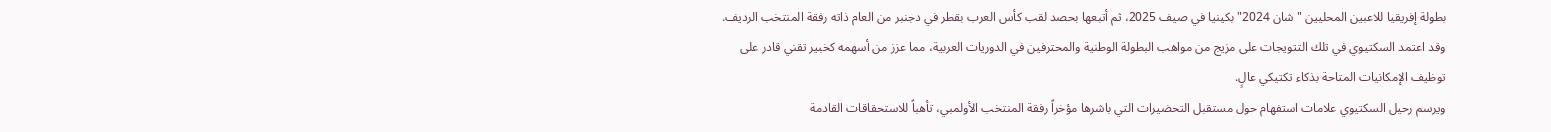بطولة إفريقيا للاعبين المحليين "شان 2024" بكينيا في صيف 2025، ثم أتبعها بحصد لقب كأس العرب بقطر في دجنبر من العام ذاته رفقة المنتخب الرديف.
وقد اعتمد السكتيوي في تلك التتويجات على مزيج من مواهب البطولة الوطنية والمحترفين في الدوريات العربية، مما عزز من أسهمه كخبير تقني قادر على توظيف الإمكانيات المتاحة بذكاء تكتيكي عالٍ.
ويرسم رحيل السكتيوي علامات استفهام حول مستقبل التحضيرات التي باشرها مؤخراً رفقة المنتخب الأولمبي، تأهباً للاستحقاقات القادمة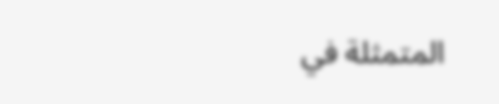المتمثلة في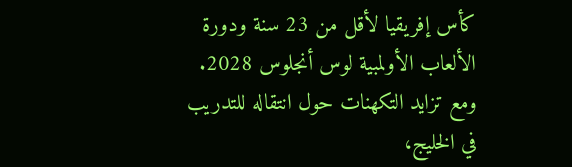كأس إفريقيا لأقل من 23 سنة ودورة الألعاب الأولمبية لوس أنجلوس 2028.
ومع تزايد التكهنات حول انتقاله للتدريب في الخليج،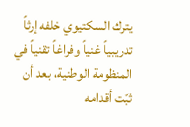يترك السكتيوي خلفه إرثاً تدريبياً غنياً وفراغاً تقنياً في المنظومة الوطنية، بعد أن ثبّت أقدامه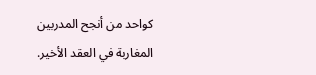كواحد من أنجح المدربين المغاربة في العقد الأخير.